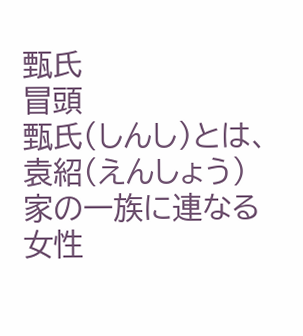甄氏
冒頭
甄氏(しんし)とは、袁紹(えんしょう)家の一族に連なる女性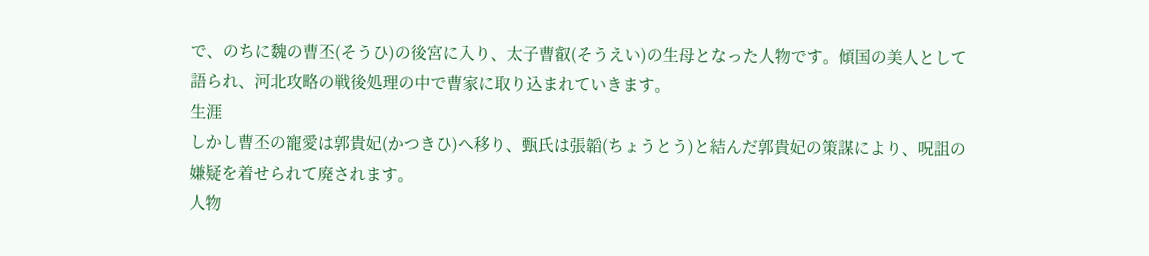で、のちに魏の曹丕(そうひ)の後宮に入り、太子曹叡(そうえい)の生母となった人物です。傾国の美人として語られ、河北攻略の戦後処理の中で曹家に取り込まれていきます。
生涯
しかし曹丕の寵愛は郭貴妃(かつきひ)へ移り、甄氏は張韜(ちょうとう)と結んだ郭貴妃の策謀により、呪詛の嫌疑を着せられて廃されます。
人物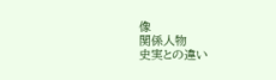像
関係人物
史実との違い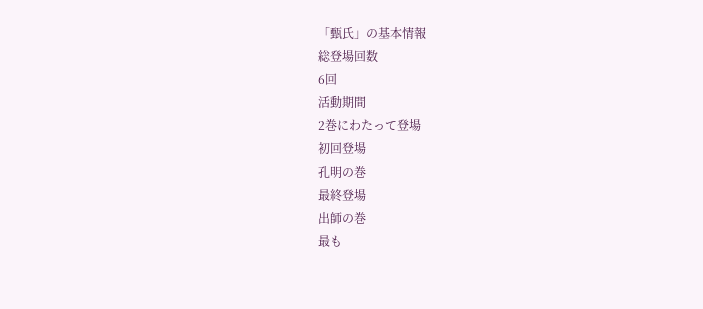「甄氏」の基本情報
総登場回数
6回
活動期間
2巻にわたって登場
初回登場
孔明の巻
最終登場
出師の巻
最も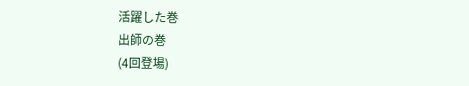活躍した巻
出師の巻
(4回登場)